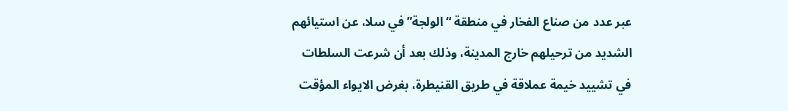عبر عدد من صناع الفخار في منطقة “الولجة” في سلا، عن استيائهم الشديد من ترحيلهم خارج المدينة، وذلك بعد أن شرعت السلطات في تشييد خيمة عملاقة في طريق القنيطرة، بغرض الايواء المؤقت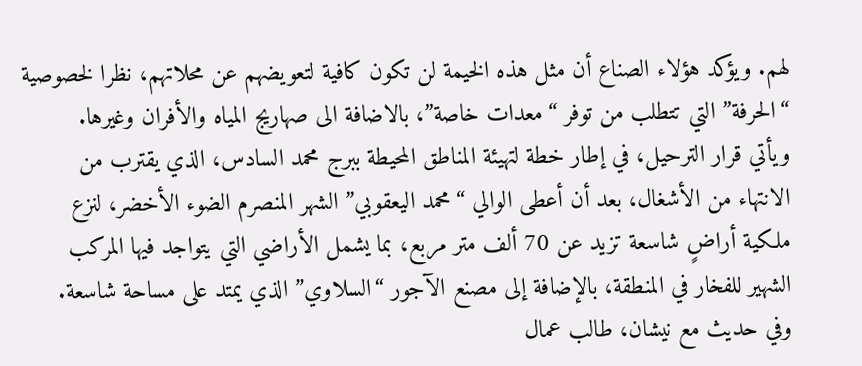لهم. ويؤكد هؤلاء الصناع أن مثل هذه الخيمة لن تكون كافية لتعويضهم عن محلاتهم، نظرا لخصوصية “الحرفة” التي تتطلب من توفر “معدات خاصة”، بالاضافة الى صهاريج المياه والأفران وغيرها.
ويأتي قرار الترحيل، في إطار خطة لتهيئة المناطق المحيطة ببرج محمد السادس، الذي يقترب من الانتهاء من الأشغال، بعد أن أعطى الوالي “محمد اليعقوبي” الشهر المنصرم الضوء الأخضر، لنزع ملكية أراضٍ شاسعة تزيد عن 70 ألف متر مربع، بما يشمل الأراضي التي يتواجد فيها المركب الشهير للفخار في المنطقة، بالإضافة إلى مصنع الآجور “السلاوي” الذي يمتد على مساحة شاسعة.
وفي حديث مع نيشان، طالب عمال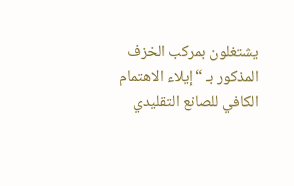يشتغلون بمركب الخزف المذكور بـ “إيلاء الاهتمام الكافي للصانع التقليدي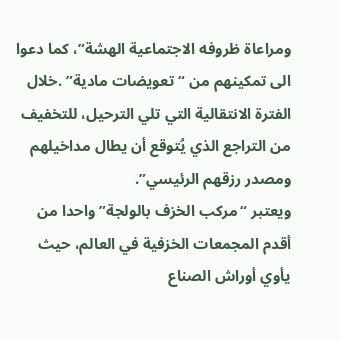ومراعاة ظروفه الاجتماعية الهشة”، كما دعوا الى تمكينهم من “تعويضات مادية” .خلال الفترة الانتقالية التي تلي الترحيل، للتخفيف من التراجع الذي يُتوقع أن يطال مداخيلهم ومصدر رزقهم الرئيسي”.
ويعتبر “مركب الخزف بالولجة” واحدا من أقدم المجمعات الخزفية في العالم، حيث يأوي أوراش الصناع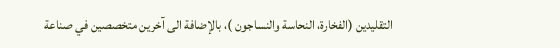التقليدين (الفخارة، النحاسة والنساجون )، بالإضافة الى آخرين متخصصين في صناعة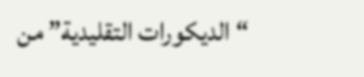“الديكورات التقليدية” من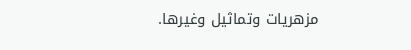مزهريات وتماثيل وغيرها.